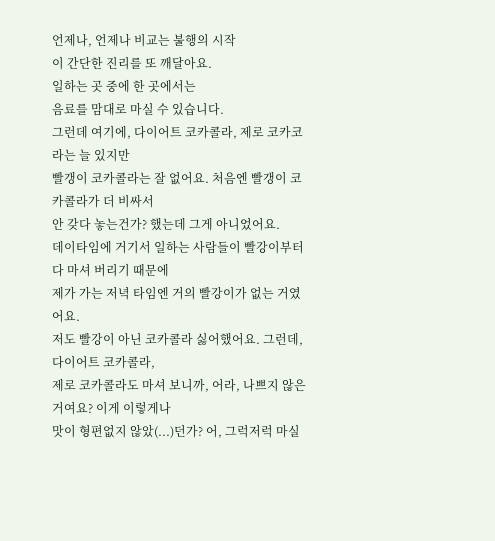언제나, 언제나 비교는 불행의 시작
이 간단한 진리를 또 깨달아요.
일하는 곳 중에 한 곳에서는
음료를 맘대로 마실 수 있습니다.
그런데 여기에, 다이어트 코카콜라, 제로 코카코라는 늘 있지만
빨갱이 코카콜라는 잘 없어요. 처음엔 빨갱이 코카콜라가 더 비싸서
안 갖다 놓는건가? 했는데 그게 아니었어요.
데이타임에 거기서 일하는 사람들이 빨강이부터 다 마셔 버리기 때문에
제가 가는 저녁 타임엔 거의 빨강이가 없는 거였어요.
저도 빨강이 아닌 코카콜라 싫어했어요. 그런데, 다이어트 코카콜라,
제로 코카콜라도 마셔 보니까, 어라, 나쁘지 않은 거여요? 이게 이렇게나
맛이 형편없지 않았(...)던가? 어, 그럭저럭 마실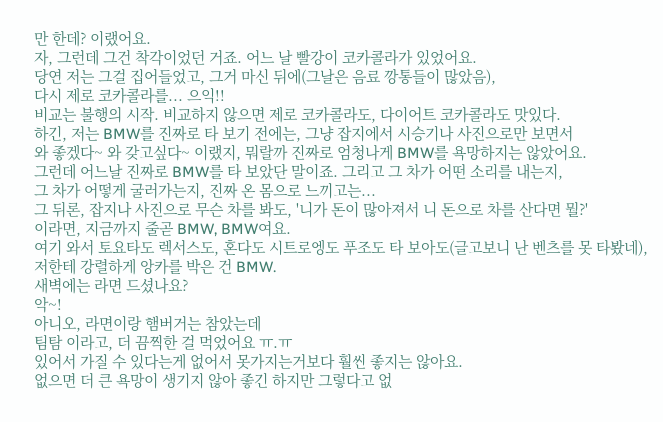만 한데? 이랬어요.
자, 그런데 그건 착각이었던 거죠. 어느 날 빨강이 코카콜라가 있었어요.
당연 저는 그걸 집어들었고, 그거 마신 뒤에(그날은 음료 깡통들이 많았음),
다시 제로 코카콜라를... 으익!!
비교는 불행의 시작. 비교하지 않으면 제로 코카콜라도, 다이어트 코카콜라도 맛있다.
하긴, 저는 BMW를 진짜로 타 보기 전에는, 그냥 잡지에서 시승기나 사진으로만 보면서
와 좋겠다~ 와 갖고싶다~ 이랬지, 뭐랄까 진짜로 엄청나게 BMW를 욕망하지는 않았어요.
그런데 어느날 진짜로 BMW를 타 보았단 말이죠. 그리고 그 차가 어떤 소리를 내는지,
그 차가 어떻게 굴러가는지, 진짜 온 몸으로 느끼고는...
그 뒤론, 잡지나 사진으로 무슨 차를 봐도, '니가 돈이 많아져서 니 돈으로 차를 산다면 뭘?'
이라면, 지금까지 줄곧 BMW, BMW여요.
여기 와서 토요타도 렉서스도, 혼다도 시트로엥도 푸조도 타 보아도(글고보니 난 벤츠를 못 타봤네),
저한테 강렬하게 앙카를 박은 건 BMW.
새벽에는 라면 드셨나요?
악~!
아니오, 라면이랑 햄버거는 참았는데
팀탐 이라고, 더 끔찍한 걸 먹었어요 ㅠ.ㅠ
있어서 가질 수 있다는게 없어서 못가지는거보다 훨씬 좋지는 않아요.
없으면 더 큰 욕망이 생기지 않아 좋긴 하지만 그렇다고 없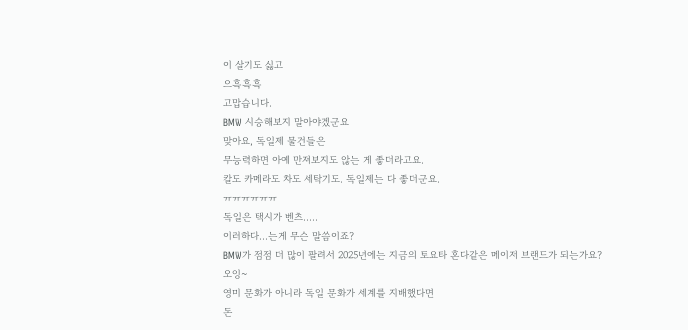이 살기도 싫고
으흑흑흑
고맙습니다.
BMW 시승해보지 말아야겠군요
맞아요, 독일제 물건들은
무능력하면 아예 만져보지도 않는 게 좋더라고요.
칼도 카메라도 차도 세탁기도. 독일제는 다 좋더군요.
ㅠㅠㅠㅠㅠㅠ
독일은 택시가 벤츠.....
이러하다...는게 무슨 말씀이죠?
BMW가 점점 더 많이 팔려서 2025년에는 지금의 토요타 혼다같은 메이저 브랜드가 되는가요?
오잉~
영미 문화가 아니라 독일 문화가 세계를 지배했다면
돈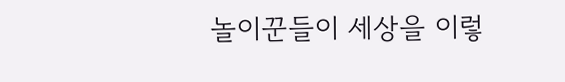놀이꾼들이 세상을 이렇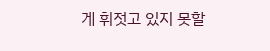게 휘젓고 있지 못할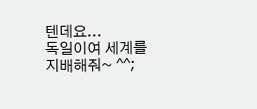텐데요...
독일이여 세계를 지배해줘~ ^^;